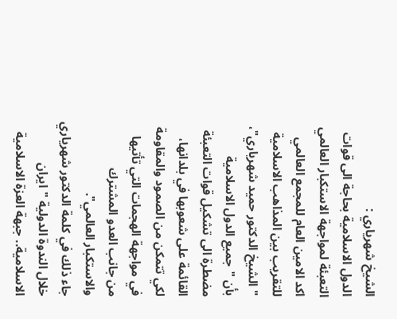الشيخ شهرياري :
الدول الاسلامية بحاجة الى قوات التعبئة لمواجهة الاستكبار العالمي
اكد الامين العام للمجمع العالمي للتقريب بين المذاهب الاسلامية "الشيخ الدكتور حميد شهرياري"، بأن "جميع الدول الاسلامية مضطرة الى تشكيل قوات التعبئة القائمة على شعوبها في بلدانها، لكي تتمكن من الصمود والمقاومة في مواجهة الهجمات التي تأتيها من جانب العدو المشترك والاستكبار العالمي".
جاء ذلك في كلمة الدكتور شهرياري خلال الندوة الدولية "ايران الاسلامية.. جبهة العزة الاسلامية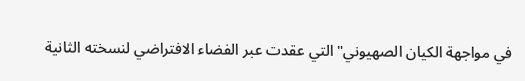في مواجهة الكيان الصهيوني" التي عقدت عبر الفضاء الافتراضي لنسخته الثانية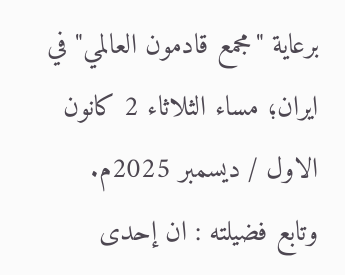برعاية "مجمع قادمون العالمي" في ايران؛ مساء الثلاثاء 2 كانون الاول / ديسمبر 2025م.
وتابع فضيلته : ان إحدى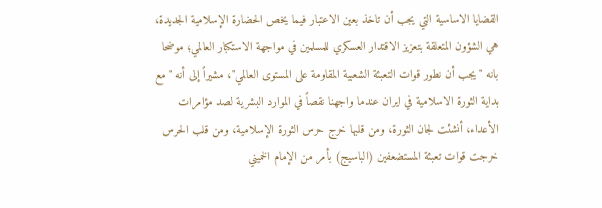القضايا الاساسية التي يجب أن تاخذ بعين الاعتبار فيما يخص الحضارة الإسلامية الجديدة، هي الشؤون المتعلقة بتعزيز الاقتدار العسكري للمسلمين في مواجهة الاستكبار العالمي؛ موضحا بانه "يجب أن نطور قوات التعبئة الشعبية المقاومة على المستوى العالمي"، مشيراً إلى أنه "مع بداية الثورة الاسلامية في ايران عندما واجهنا نقصاً في الموارد البشرية لصد مؤامرات الأعداء، أنشئت لجان الثورة، ومن قلبها خرج حرس الثورة الإسلامية، ومن قلب الحرس خرجت قوات تعبئة المستضعفين (الباسيج) بأمر من الإمام الخميني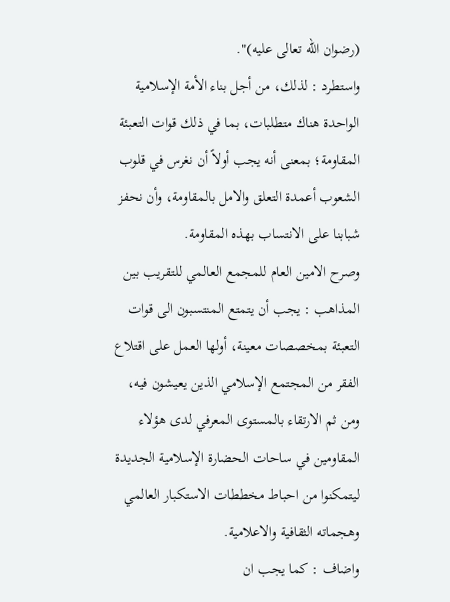(رضوان الله تعالى عليه)".
واستطرد : لذلك، من أجل بناء الأمة الإسلامية الواحدة هناك متطلبات، بما في ذلك قوات التعبئة المقاومة؛ بمعنى أنه يجب أولاً أن نغرس في قلوب الشعوب أعمدة التعلق والامل بالمقاومة، وأن نحفز شبابنا على الانتساب بهذه المقاومة.
وصرح الامين العام للمجمع العالمي للتقريب بين المذاهب : يجب أن يتمتع المنتسبون الى قوات التعبئة بمخصصات معينة، أولها العمل على اقتلاع الفقر من المجتمع الإسلامي الذين يعيشون فيه، ومن ثم الارتقاء بالمستوى المعرفي لدى هؤلاء المقاومين في ساحات الحضارة الإسلامية الجديدة ليتمكنوا من احباط مخططات الاستكبار العالمي وهجماته الثقافية والاعلامية.
واضاف : كما يجب ان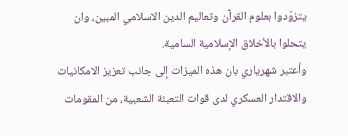يتزوّدوا بعلوم القرآن وتعاليم الدين الاسلامي المبين، وان يتحلوا بالأخلاق الإسلامية السامية.
وأعتبر شهرياري بان هذه الميزات إلى جانب تعزيز الامكانيات والاقتدار العسكري لدى قوات التعبئة الشعبية، من المقومات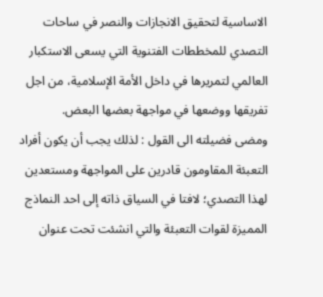الاساسية لتحقيق الانجازات والنصر في ساحات التصدي للمخططات الفتنوية التي يسعى الاستكبار العالمي لتمريرها في داخل الأمة الإسلامية، من اجل تفريقها ووضعها في مواجهة بعضها البعض.
ومضى فضيلته الى القول : لذلك يجب أن يكون أفراد التعبئة المقاومون قادرين على المواجهة ومستعدين لهذا التصدي؛ لافتا في السياق ذاته إلى احد النماذج المميزة لقوات التعبئة والتي انشئت تحت عنوان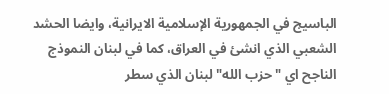الباسيج في الجمهورية الإسلامية الايرانية، وايضا الحشد الشعبي الذي انشئ في العراق، كما في لبنان النموذج الناجح اي "حزب الله" لبنان الذي سطر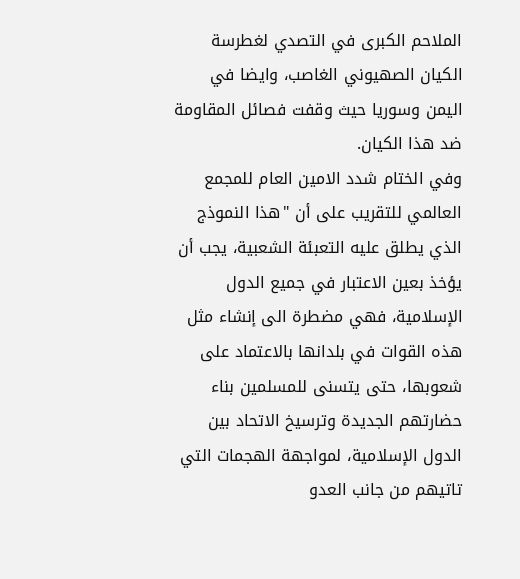الملاحم الكبرى في التصدي لغطرسة الكيان الصهيوني الغاصب، وايضا في اليمن وسوريا حيث وقفت فصائل المقاومة ضد هذا الكيان.
وفي الختام شدد الامين العام للمجمع العالمي للتقريب على أن "هذا النموذج الذي يطلق عليه التعبئة الشعبية، يجب أن يؤخذ بعين الاعتبار في جميع الدول الإسلامية، فهي مضطرة الى إنشاء مثل هذه القوات في بلدانها بالاعتماد على شعوبها، حتى يتسنى للمسلمين بناء حضارتهم الجديدة وترسيخ الاتحاد بين الدول الإسلامية، لمواجهة الهجمات التي تاتيهم من جانب العدو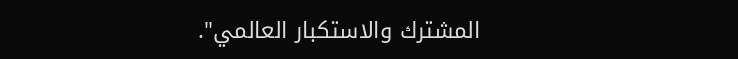المشترك والاستكبار العالمي".